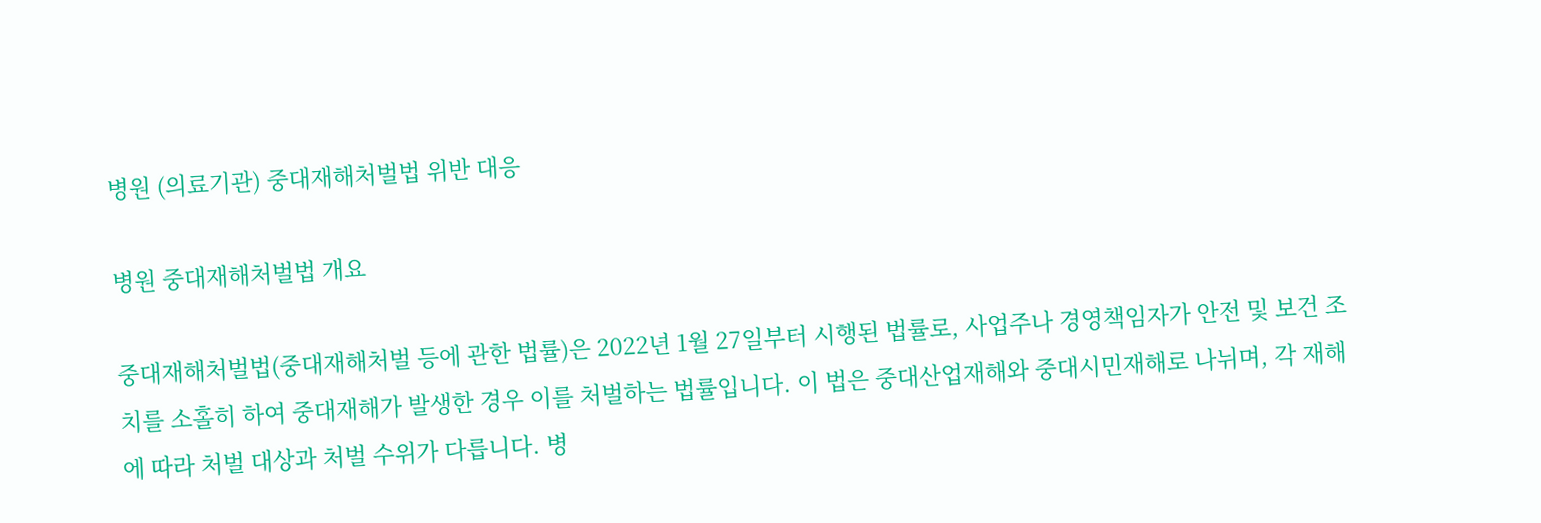병원 (의료기관) 중대재해처벌법 위반 대응

병원 중대재해처벌법 개요

중대재해처벌법(중대재해처벌 등에 관한 법률)은 2022년 1월 27일부터 시행된 법률로, 사업주나 경영책임자가 안전 및 보건 조치를 소홀히 하여 중대재해가 발생한 경우 이를 처벌하는 법률입니다. 이 법은 중대산업재해와 중대시민재해로 나뉘며, 각 재해에 따라 처벌 대상과 처벌 수위가 다릅니다. 병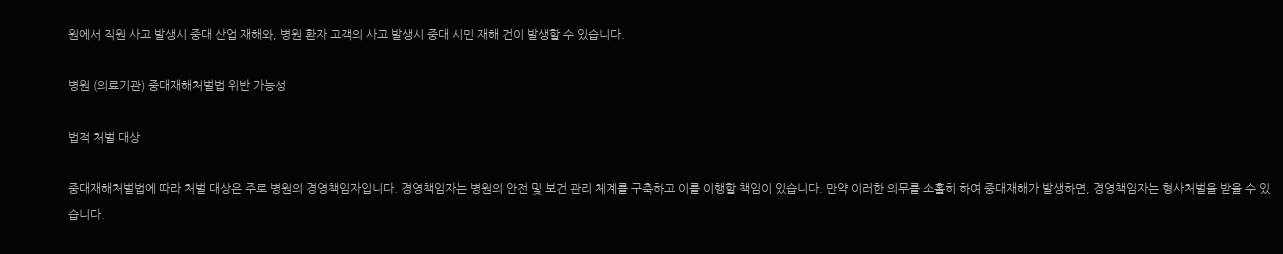원에서 직원 사고 발생시 중대 산업 재해와, 병원 환자 고객의 사고 발생시 중대 시민 재해 건이 발생할 수 있습니다.

병원 (의료기관) 중대재해처벌법 위반 가능성

법적 처벌 대상

중대재해처벌법에 따라 처벌 대상은 주로 병원의 경영책임자입니다. 경영책임자는 병원의 안전 및 보건 관리 체계를 구축하고 이를 이행할 책임이 있습니다. 만약 이러한 의무를 소홀히 하여 중대재해가 발생하면, 경영책임자는 형사처벌을 받을 수 있습니다.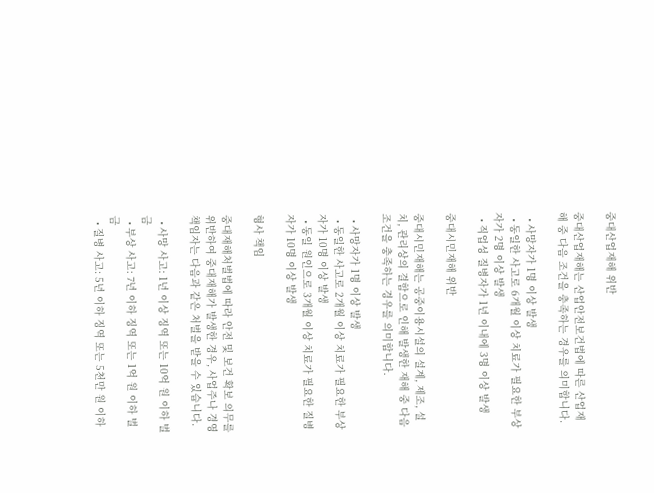중대산업재해 위반

중대산업재해는 산업안전보건법에 따른 산업재해 중 다음 조건을 충족하는 경우를 의미합니다.

  • 사망자가 1명 이상 발생
  • 동일한 사고로 6개월 이상 치료가 필요한 부상자가 2명 이상 발생
  • 직업성 질병자가 1년 이내에 3명 이상 발생

중대시민재해 위반

중대시민재해는 공중이용시설의 설계, 제조, 설치, 관리상의 결함으로 인해 발생한 재해 중 다음 조건을 충족하는 경우를 의미합니다.

  • 사망자가 1명 이상 발생
  • 동일한 사고로 2개월 이상 치료가 필요한 부상자가 10명 이상 발생
  • 동일 원인으로 3개월 이상 치료가 필요한 질병자가 10명 이상 발생

형사 책임

중대재해처벌법에 따라 안전 및 보건 확보 의무를 위반하여 중대재해가 발생한 경우, 사업주나 경영책임자는 다음과 같은 처벌을 받을 수 있습니다.

  • 사망 사고: 1년 이상 징역 또는 10억 원 이하 벌금
  • 부상 사고: 7년 이하 징역 또는 1억 원 이하 벌금
  • 질병 사고: 5년 이하 징역 또는 5천만 원 이하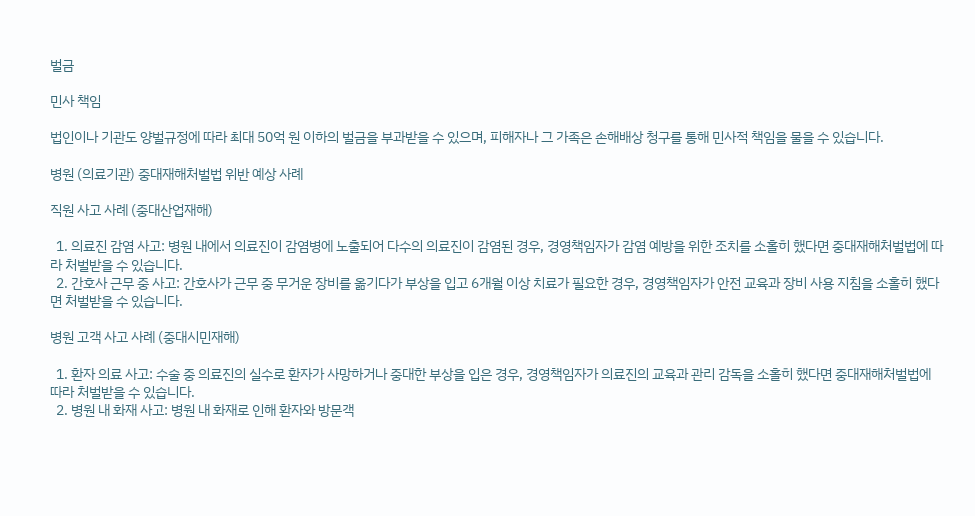벌금

민사 책임

법인이나 기관도 양벌규정에 따라 최대 50억 원 이하의 벌금을 부과받을 수 있으며, 피해자나 그 가족은 손해배상 청구를 통해 민사적 책임을 물을 수 있습니다.

병원 (의료기관) 중대재해처벌법 위반 예상 사례

직원 사고 사례 (중대산업재해)

  1. 의료진 감염 사고: 병원 내에서 의료진이 감염병에 노출되어 다수의 의료진이 감염된 경우, 경영책임자가 감염 예방을 위한 조치를 소홀히 했다면 중대재해처벌법에 따라 처벌받을 수 있습니다.
  2. 간호사 근무 중 사고: 간호사가 근무 중 무거운 장비를 옮기다가 부상을 입고 6개월 이상 치료가 필요한 경우, 경영책임자가 안전 교육과 장비 사용 지침을 소홀히 했다면 처벌받을 수 있습니다.

병원 고객 사고 사례 (중대시민재해)

  1. 환자 의료 사고: 수술 중 의료진의 실수로 환자가 사망하거나 중대한 부상을 입은 경우, 경영책임자가 의료진의 교육과 관리 감독을 소홀히 했다면 중대재해처벌법에 따라 처벌받을 수 있습니다.
  2. 병원 내 화재 사고: 병원 내 화재로 인해 환자와 방문객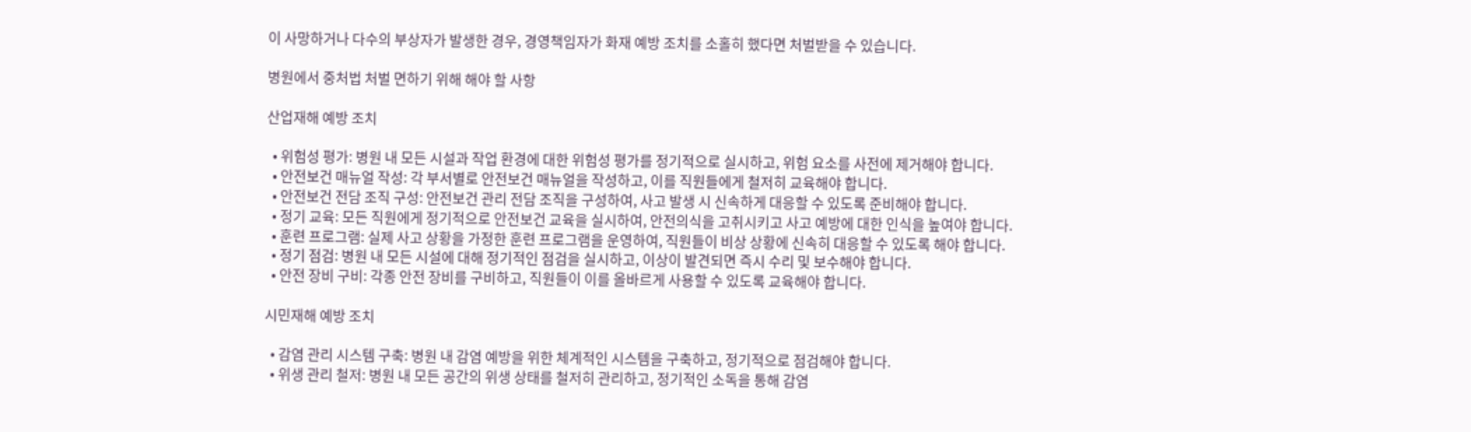이 사망하거나 다수의 부상자가 발생한 경우, 경영책임자가 화재 예방 조치를 소홀히 했다면 처벌받을 수 있습니다.

병원에서 중처법 처벌 면하기 위해 해야 할 사항

산업재해 예방 조치

  • 위험성 평가: 병원 내 모든 시설과 작업 환경에 대한 위험성 평가를 정기적으로 실시하고, 위험 요소를 사전에 제거해야 합니다.
  • 안전보건 매뉴얼 작성: 각 부서별로 안전보건 매뉴얼을 작성하고, 이를 직원들에게 철저히 교육해야 합니다.
  • 안전보건 전담 조직 구성: 안전보건 관리 전담 조직을 구성하여, 사고 발생 시 신속하게 대응할 수 있도록 준비해야 합니다.
  • 정기 교육: 모든 직원에게 정기적으로 안전보건 교육을 실시하여, 안전의식을 고취시키고 사고 예방에 대한 인식을 높여야 합니다.
  • 훈련 프로그램: 실제 사고 상황을 가정한 훈련 프로그램을 운영하여, 직원들이 비상 상황에 신속히 대응할 수 있도록 해야 합니다.
  • 정기 점검: 병원 내 모든 시설에 대해 정기적인 점검을 실시하고, 이상이 발견되면 즉시 수리 및 보수해야 합니다.
  • 안전 장비 구비: 각종 안전 장비를 구비하고, 직원들이 이를 올바르게 사용할 수 있도록 교육해야 합니다.

시민재해 예방 조치

  • 감염 관리 시스템 구축: 병원 내 감염 예방을 위한 체계적인 시스템을 구축하고, 정기적으로 점검해야 합니다.
  • 위생 관리 철저: 병원 내 모든 공간의 위생 상태를 철저히 관리하고, 정기적인 소독을 통해 감염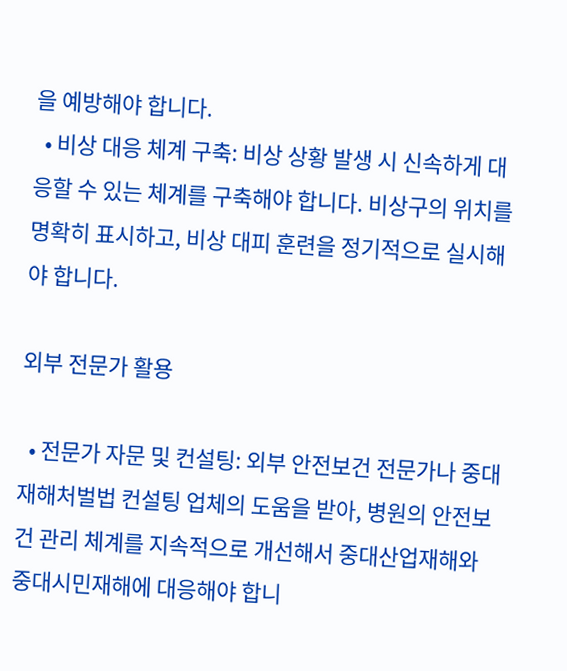을 예방해야 합니다.
  • 비상 대응 체계 구축: 비상 상황 발생 시 신속하게 대응할 수 있는 체계를 구축해야 합니다. 비상구의 위치를 명확히 표시하고, 비상 대피 훈련을 정기적으로 실시해야 합니다.

외부 전문가 활용

  • 전문가 자문 및 컨설팅: 외부 안전보건 전문가나 중대재해처벌법 컨설팅 업체의 도움을 받아, 병원의 안전보건 관리 체계를 지속적으로 개선해서 중대산업재해와 중대시민재해에 대응해야 합니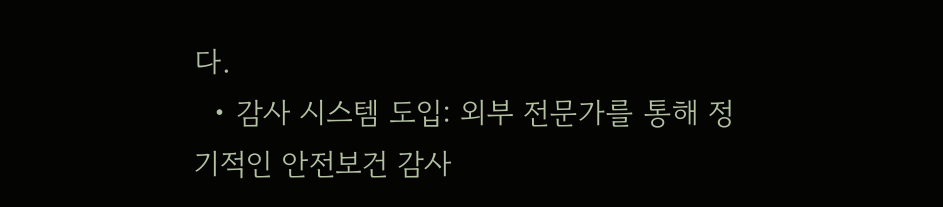다.
  • 감사 시스템 도입: 외부 전문가를 통해 정기적인 안전보건 감사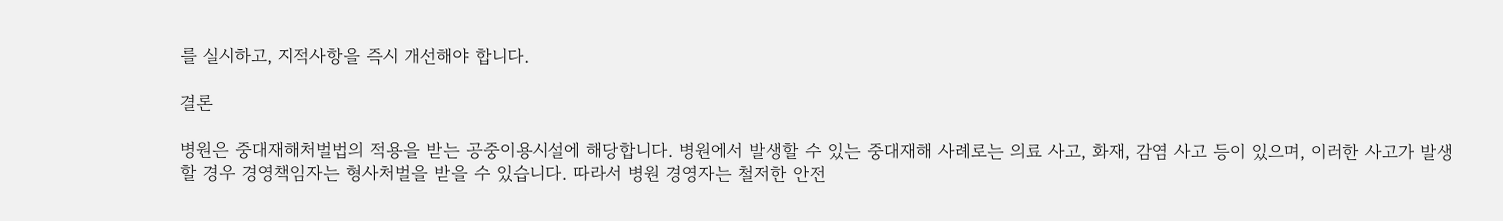를 실시하고, 지적사항을 즉시 개선해야 합니다.

결론

병원은 중대재해처벌법의 적용을 받는 공중이용시설에 해당합니다. 병원에서 발생할 수 있는 중대재해 사례로는 의료 사고, 화재, 감염 사고 등이 있으며, 이러한 사고가 발생할 경우 경영책임자는 형사처벌을 받을 수 있습니다. 따라서 병원 경영자는 철저한 안전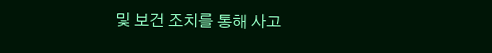및 보건 조치를 통해 사고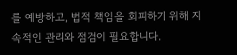를 예방하고, 법적 책임을 회피하기 위해 지속적인 관리와 점검이 필요합니다.